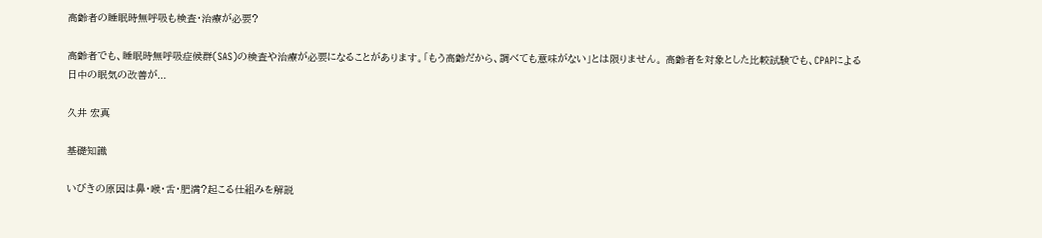高齢者の睡眠時無呼吸も検査・治療が必要?

高齢者でも、睡眠時無呼吸症候群(SAS)の検査や治療が必要になることがあります。「もう高齢だから、調べても意味がない」とは限りません。 高齢者を対象とした比較試験でも、CPAPによる日中の眠気の改善が...

久井 宏真

基礎知識

いびきの原因は鼻・喉・舌・肥満?起こる仕組みを解説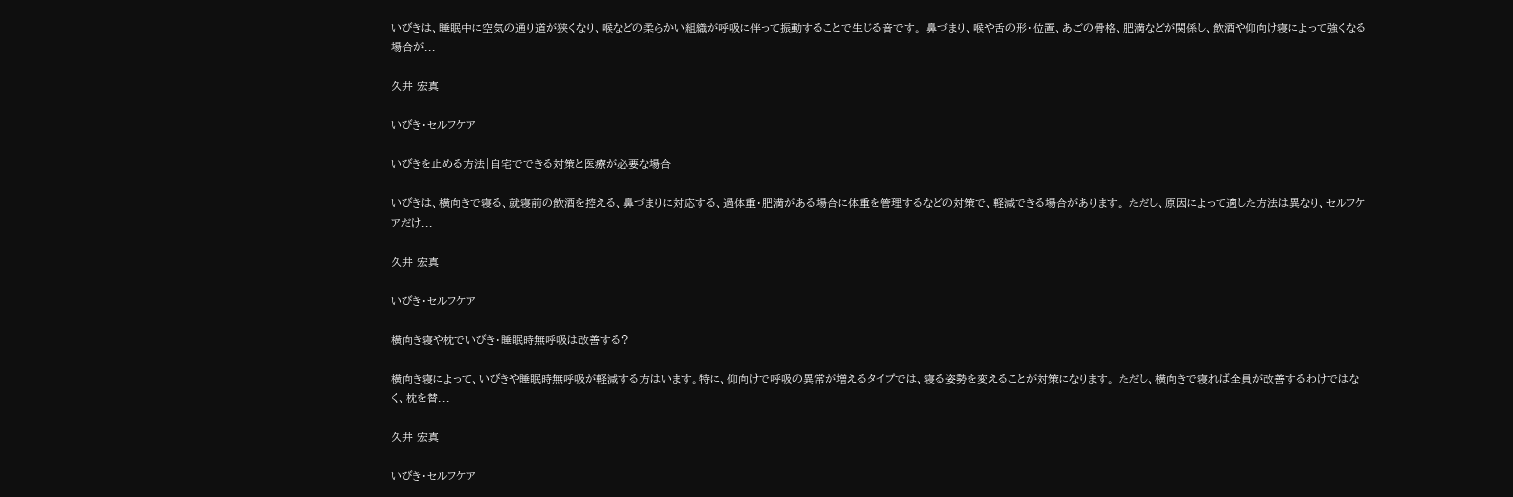いびきは、睡眠中に空気の通り道が狭くなり、喉などの柔らかい組織が呼吸に伴って振動することで生じる音です。 鼻づまり、喉や舌の形・位置、あごの骨格、肥満などが関係し、飲酒や仰向け寝によって強くなる場合が...

久井 宏真

いびき・セルフケア

いびきを止める方法|自宅でできる対策と医療が必要な場合

いびきは、横向きで寝る、就寝前の飲酒を控える、鼻づまりに対応する、過体重・肥満がある場合に体重を管理するなどの対策で、軽減できる場合があります。 ただし、原因によって適した方法は異なり、セルフケアだけ...

久井 宏真

いびき・セルフケア

横向き寝や枕でいびき・睡眠時無呼吸は改善する?

横向き寝によって、いびきや睡眠時無呼吸が軽減する方はいます。特に、仰向けで呼吸の異常が増えるタイプでは、寝る姿勢を変えることが対策になります。 ただし、横向きで寝れば全員が改善するわけではなく、枕を替...

久井 宏真

いびき・セルフケア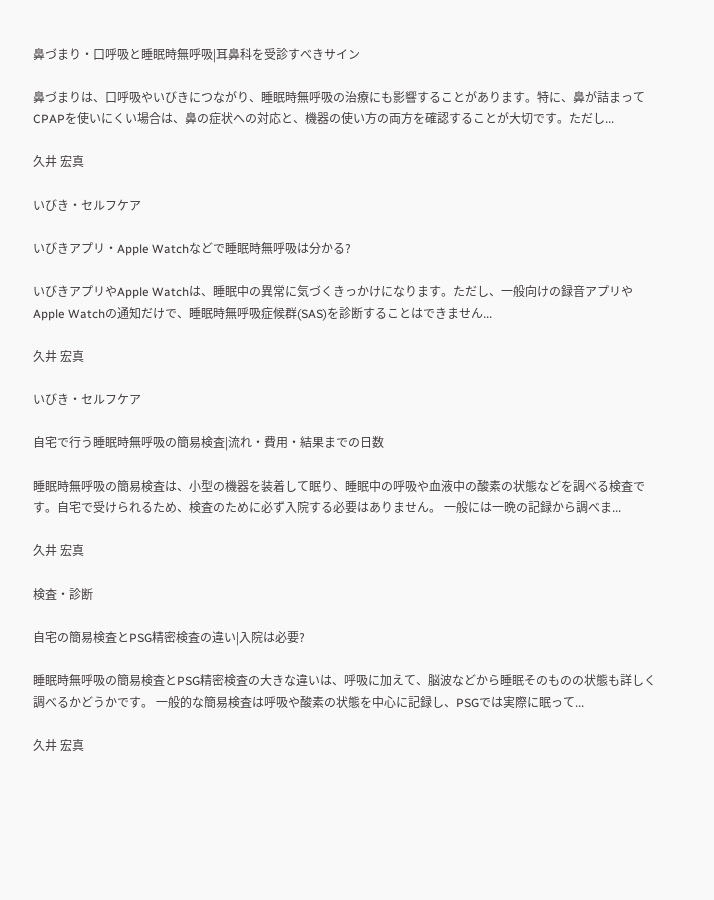鼻づまり・口呼吸と睡眠時無呼吸|耳鼻科を受診すべきサイン

鼻づまりは、口呼吸やいびきにつながり、睡眠時無呼吸の治療にも影響することがあります。特に、鼻が詰まってCPAPを使いにくい場合は、鼻の症状への対応と、機器の使い方の両方を確認することが大切です。ただし...

久井 宏真

いびき・セルフケア

いびきアプリ・Apple Watchなどで睡眠時無呼吸は分かる?

いびきアプリやApple Watchは、睡眠中の異常に気づくきっかけになります。ただし、一般向けの録音アプリやApple Watchの通知だけで、睡眠時無呼吸症候群(SAS)を診断することはできません...

久井 宏真

いびき・セルフケア

自宅で行う睡眠時無呼吸の簡易検査|流れ・費用・結果までの日数

睡眠時無呼吸の簡易検査は、小型の機器を装着して眠り、睡眠中の呼吸や血液中の酸素の状態などを調べる検査です。自宅で受けられるため、検査のために必ず入院する必要はありません。 一般には一晩の記録から調べま...

久井 宏真

検査・診断

自宅の簡易検査とPSG精密検査の違い|入院は必要?

睡眠時無呼吸の簡易検査とPSG精密検査の大きな違いは、呼吸に加えて、脳波などから睡眠そのものの状態も詳しく調べるかどうかです。 一般的な簡易検査は呼吸や酸素の状態を中心に記録し、PSGでは実際に眠って...

久井 宏真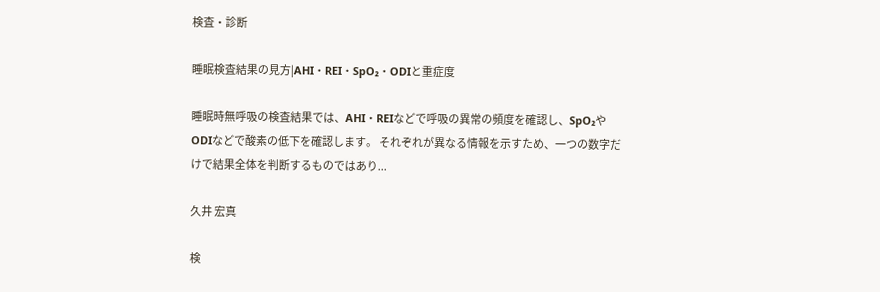検査・診断

睡眠検査結果の見方|AHI・REI・SpO₂・ODIと重症度

睡眠時無呼吸の検査結果では、AHI・REIなどで呼吸の異常の頻度を確認し、SpO₂やODIなどで酸素の低下を確認します。 それぞれが異なる情報を示すため、一つの数字だけで結果全体を判断するものではあり...

久井 宏真

検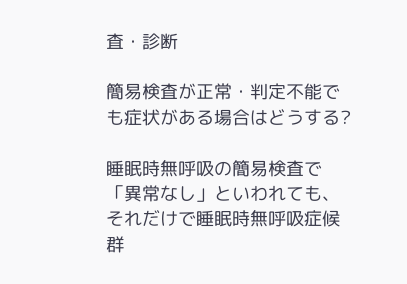査・診断

簡易検査が正常・判定不能でも症状がある場合はどうする?

睡眠時無呼吸の簡易検査で「異常なし」といわれても、それだけで睡眠時無呼吸症候群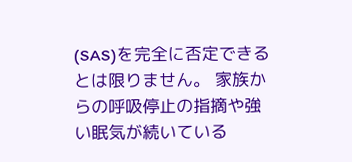(SAS)を完全に否定できるとは限りません。 家族からの呼吸停止の指摘や強い眠気が続いている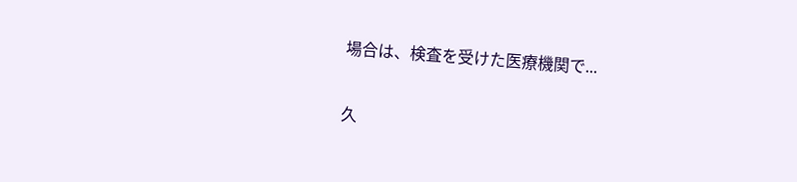場合は、検査を受けた医療機関で...

久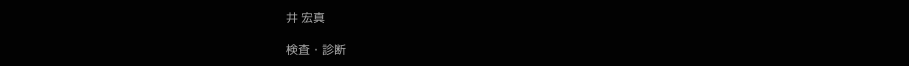井 宏真

検査・診断